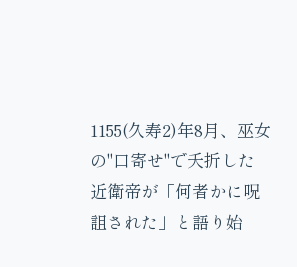1155(久寿2)年8月、巫女の"口寄せ"で夭折した近衛帝が「何者かに呪詛された」と語り始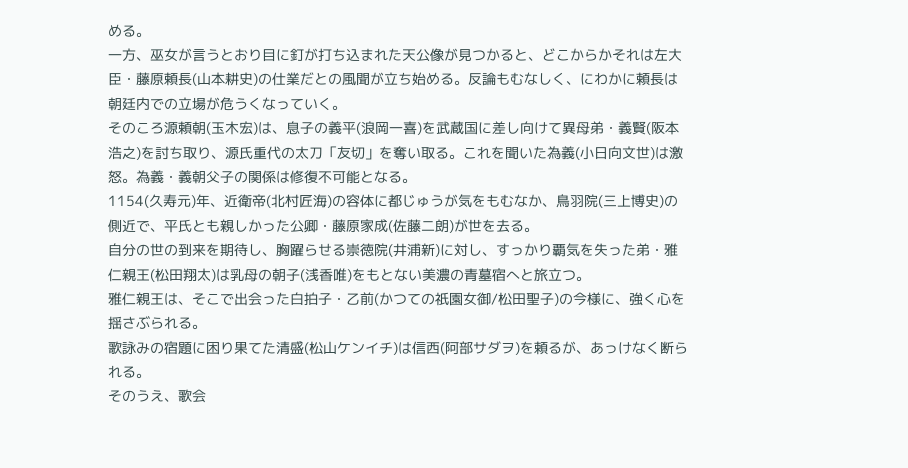める。
一方、巫女が言うとおり目に釘が打ち込まれた天公像が見つかると、どこからかそれは左大臣・藤原頼長(山本耕史)の仕業だとの風聞が立ち始める。反論もむなしく、にわかに頼長は朝廷内での立場が危うくなっていく。
そのころ源頼朝(玉木宏)は、息子の義平(浪岡一喜)を武蔵国に差し向けて異母弟・義賢(阪本浩之)を討ち取り、源氏重代の太刀「友切」を奪い取る。これを聞いた為義(小日向文世)は激怒。為義・義朝父子の関係は修復不可能となる。
1154(久寿元)年、近衛帝(北村匠海)の容体に都じゅうが気をもむなか、鳥羽院(三上博史)の側近で、平氏とも親しかった公卿・藤原家成(佐藤二朗)が世を去る。
自分の世の到来を期待し、胸躍らせる崇徳院(井浦新)に対し、すっかり覇気を失った弟・雅仁親王(松田翔太)は乳母の朝子(浅香唯)をもとない美濃の青墓宿へと旅立つ。
雅仁親王は、そこで出会った白拍子・乙前(かつての祇園女御/松田聖子)の今様に、強く心を揺さぶられる。
歌詠みの宿題に困り果てた清盛(松山ケンイチ)は信西(阿部サダヲ)を頼るが、あっけなく断られる。
そのうえ、歌会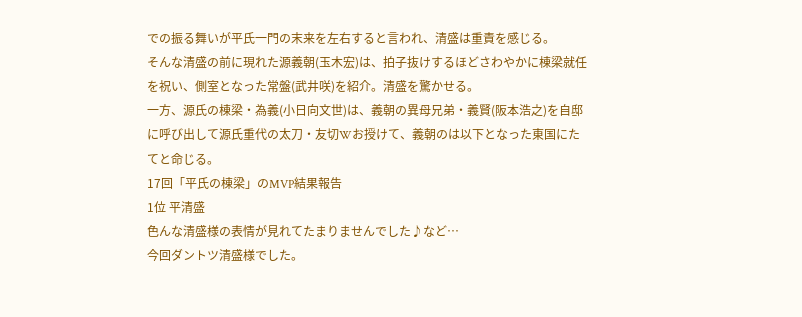での振る舞いが平氏一門の末来を左右すると言われ、清盛は重責を感じる。
そんな清盛の前に現れた源義朝(玉木宏)は、拍子抜けするほどさわやかに棟梁就任を祝い、側室となった常盤(武井咲)を紹介。清盛を驚かせる。
一方、源氏の棟梁・為義(小日向文世)は、義朝の異母兄弟・義賢(阪本浩之)を自邸に呼び出して源氏重代の太刀・友切Wお授けて、義朝のは以下となった東国にたてと命じる。
17回「平氏の棟梁」のMVP結果報告
1位 平清盛
色んな清盛様の表情が見れてたまりませんでした♪など…
今回ダントツ清盛様でした。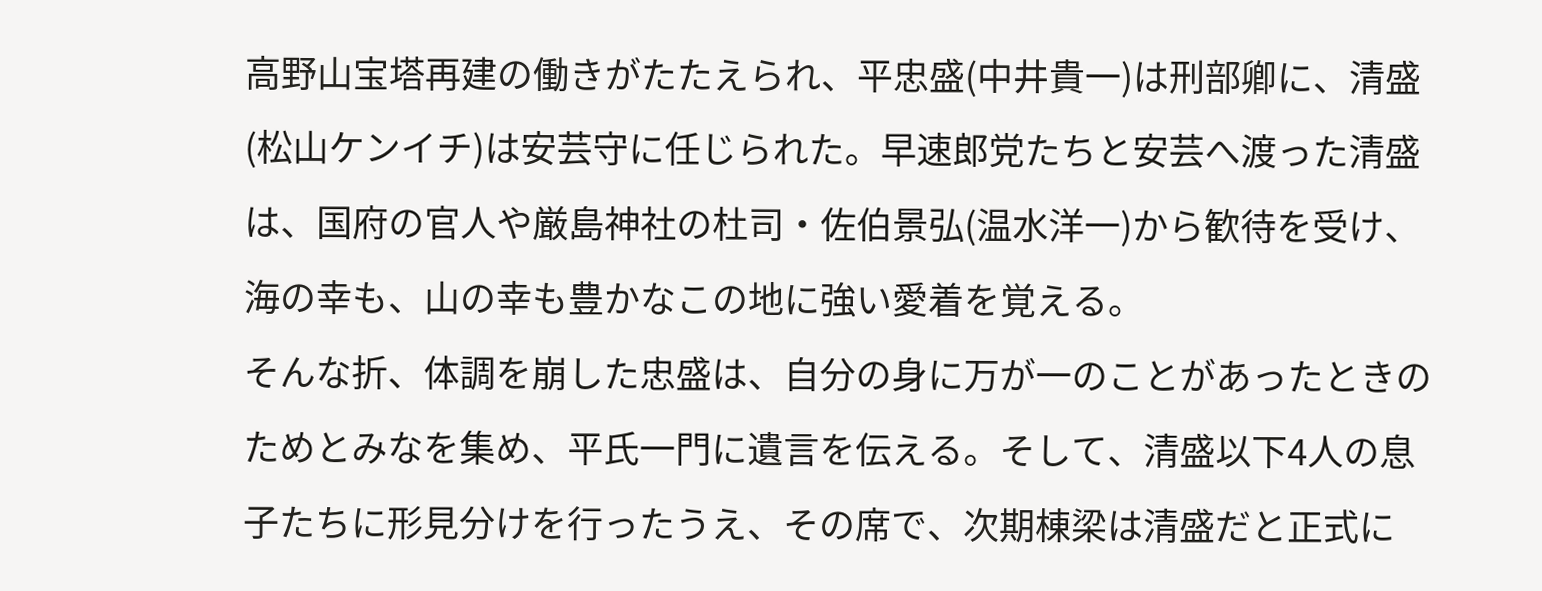高野山宝塔再建の働きがたたえられ、平忠盛(中井貴一)は刑部卿に、清盛(松山ケンイチ)は安芸守に任じられた。早速郎党たちと安芸へ渡った清盛は、国府の官人や厳島神社の杜司・佐伯景弘(温水洋一)から歓待を受け、海の幸も、山の幸も豊かなこの地に強い愛着を覚える。
そんな折、体調を崩した忠盛は、自分の身に万が一のことがあったときのためとみなを集め、平氏一門に遺言を伝える。そして、清盛以下4人の息子たちに形見分けを行ったうえ、その席で、次期棟梁は清盛だと正式に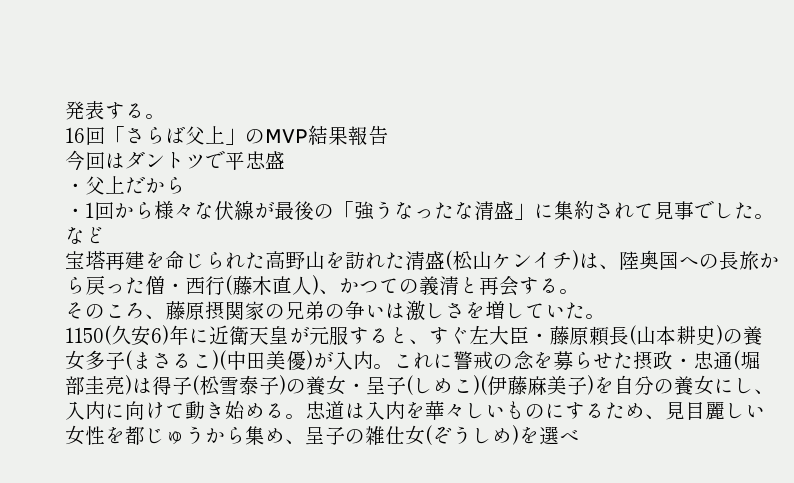発表する。
16回「さらば父上」のMVP結果報告
今回はダントツで平忠盛
・父上だから
・1回から様々な伏線が最後の「強うなったな清盛」に集約されて見事でした。など
宝塔再建を命じられた高野山を訪れた清盛(松山ケンイチ)は、陸奥国への長旅から戻った僧・西行(藤木直人)、かつての義清と再会する。
そのころ、藤原摂関家の兄弟の争いは激しさを増していた。
1150(久安6)年に近衛天皇が元服すると、すぐ左大臣・藤原頼長(山本耕史)の養女多子(まさるこ)(中田美優)が入内。これに警戒の念を募らせた摂政・忠通(堀部圭亮)は得子(松雪泰子)の養女・呈子(しめこ)(伊藤麻美子)を自分の養女にし、入内に向けて動き始める。忠道は入内を華々しいものにするため、見目麗しい女性を都じゅうから集め、呈子の雑仕女(ぞうしめ)を選べ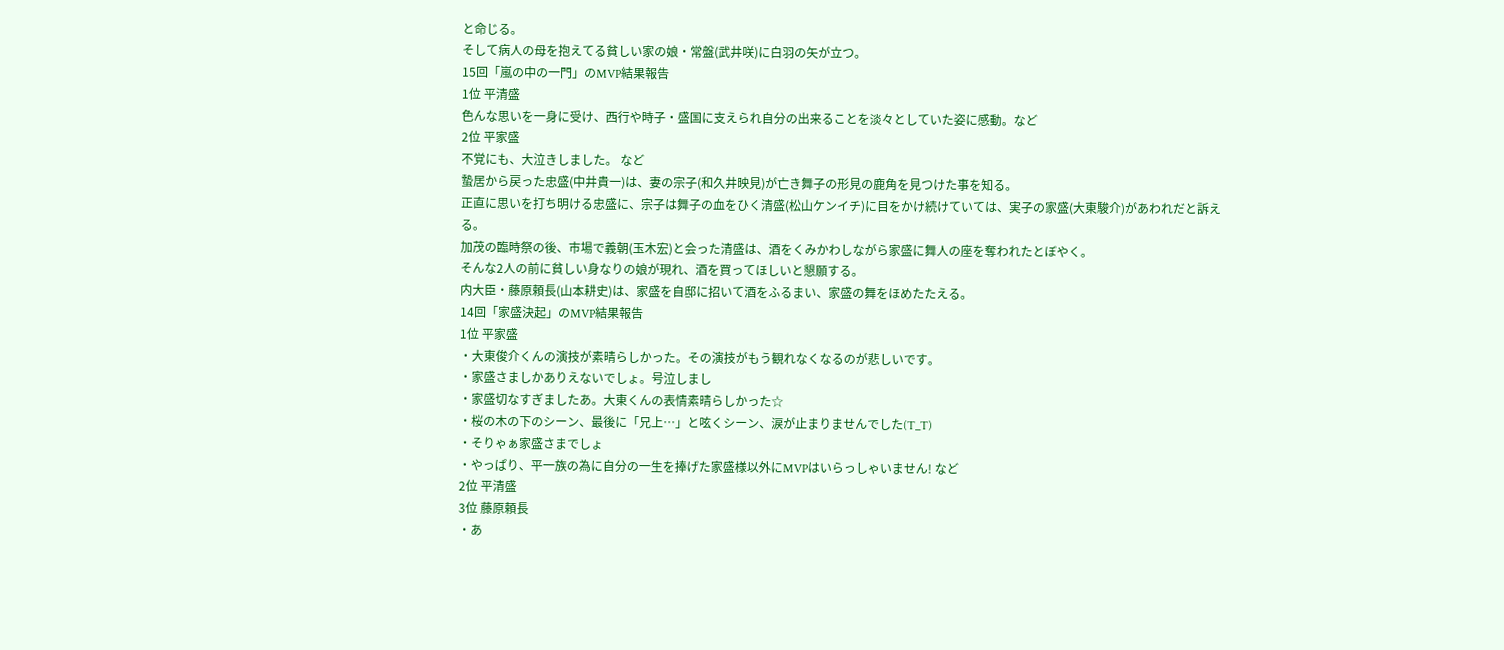と命じる。
そして病人の母を抱えてる貧しい家の娘・常盤(武井咲)に白羽の矢が立つ。
15回「嵐の中の一門」のMVP結果報告
1位 平清盛
色んな思いを一身に受け、西行や時子・盛国に支えられ自分の出来ることを淡々としていた姿に感動。など
2位 平家盛
不覚にも、大泣きしました。 など
蟄居から戻った忠盛(中井貴一)は、妻の宗子(和久井映見)が亡き舞子の形見の鹿角を見つけた事を知る。
正直に思いを打ち明ける忠盛に、宗子は舞子の血をひく清盛(松山ケンイチ)に目をかけ続けていては、実子の家盛(大東駿介)があわれだと訴える。
加茂の臨時祭の後、市場で義朝(玉木宏)と会った清盛は、酒をくみかわしながら家盛に舞人の座を奪われたとぼやく。
そんな2人の前に貧しい身なりの娘が現れ、酒を買ってほしいと懇願する。
内大臣・藤原頼長(山本耕史)は、家盛を自邸に招いて酒をふるまい、家盛の舞をほめたたえる。
14回「家盛決起」のMVP結果報告
1位 平家盛
・大東俊介くんの演技が素晴らしかった。その演技がもう観れなくなるのが悲しいです。
・家盛さましかありえないでしょ。号泣しまし
・家盛切なすぎましたあ。大東くんの表情素晴らしかった☆
・桜の木の下のシーン、最後に「兄上…」と呟くシーン、涙が止まりませんでした(T_T)
・そりゃぁ家盛さまでしょ
・やっぱり、平一族の為に自分の一生を捧げた家盛様以外にMVPはいらっしゃいません! など
2位 平清盛
3位 藤原頼長
・あ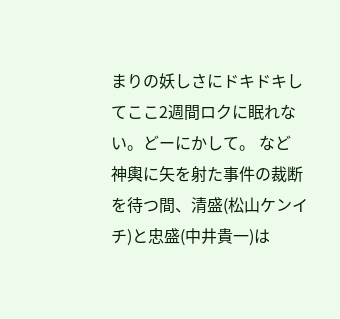まりの妖しさにドキドキしてここ2週間ロクに眠れない。どーにかして。 など
神輿に矢を射た事件の裁断を待つ間、清盛(松山ケンイチ)と忠盛(中井貴一)は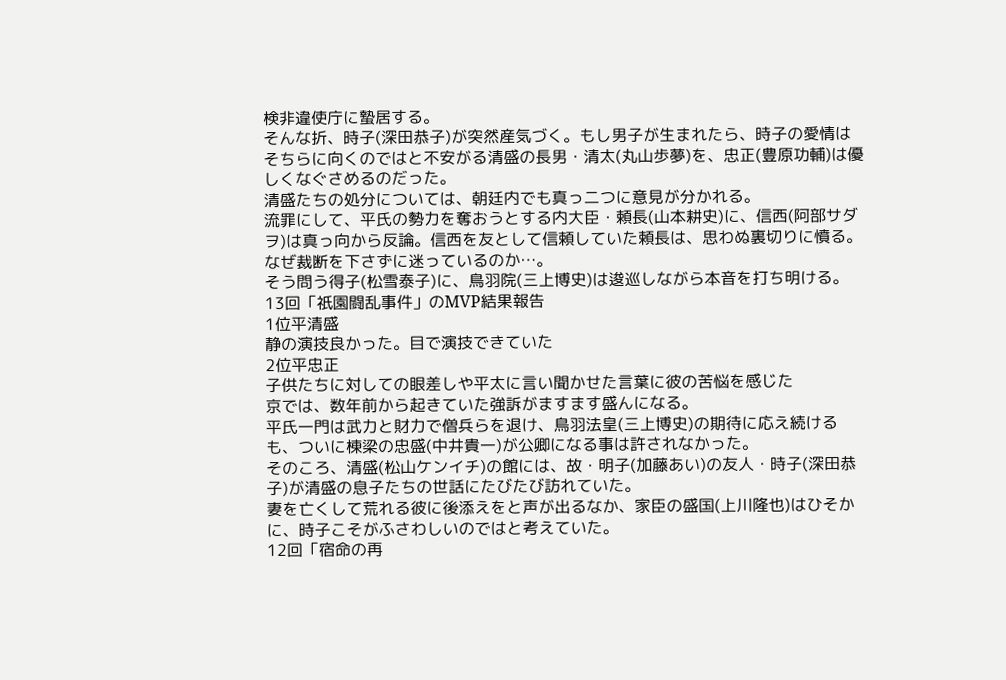検非違使庁に蟄居する。
そんな折、時子(深田恭子)が突然産気づく。もし男子が生まれたら、時子の愛情はそちらに向くのではと不安がる清盛の長男・清太(丸山歩夢)を、忠正(豊原功輔)は優しくなぐさめるのだった。
清盛たちの処分については、朝廷内でも真っ二つに意見が分かれる。
流罪にして、平氏の勢力を奪おうとする内大臣・頼長(山本耕史)に、信西(阿部サダヲ)は真っ向から反論。信西を友として信頼していた頼長は、思わぬ裏切りに憤る。
なぜ裁断を下さずに迷っているのか…。
そう問う得子(松雪泰子)に、鳥羽院(三上博史)は逡巡しながら本音を打ち明ける。
13回「祇園闘乱事件」のMVP結果報告
1位平清盛
静の演技良かった。目で演技できていた
2位平忠正
子供たちに対しての眼差しや平太に言い聞かせた言葉に彼の苦悩を感じた
京では、数年前から起きていた強訴がますます盛んになる。
平氏一門は武力と財力で僧兵らを退け、鳥羽法皇(三上博史)の期待に応え続けるも、ついに棟梁の忠盛(中井貴一)が公卿になる事は許されなかった。
そのころ、清盛(松山ケンイチ)の館には、故・明子(加藤あい)の友人・時子(深田恭子)が清盛の息子たちの世話にたびたび訪れていた。
妻を亡くして荒れる彼に後添えをと声が出るなか、家臣の盛国(上川隆也)はひそかに、時子こそがふさわしいのではと考えていた。
12回「宿命の再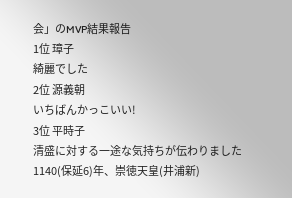会」のMVP結果報告
1位 璋子
綺麗でした
2位 源義朝
いちばんかっこいい!
3位 平時子
清盛に対する一途な気持ちが伝わりました
1140(保延6)年、崇徳天皇(井浦新)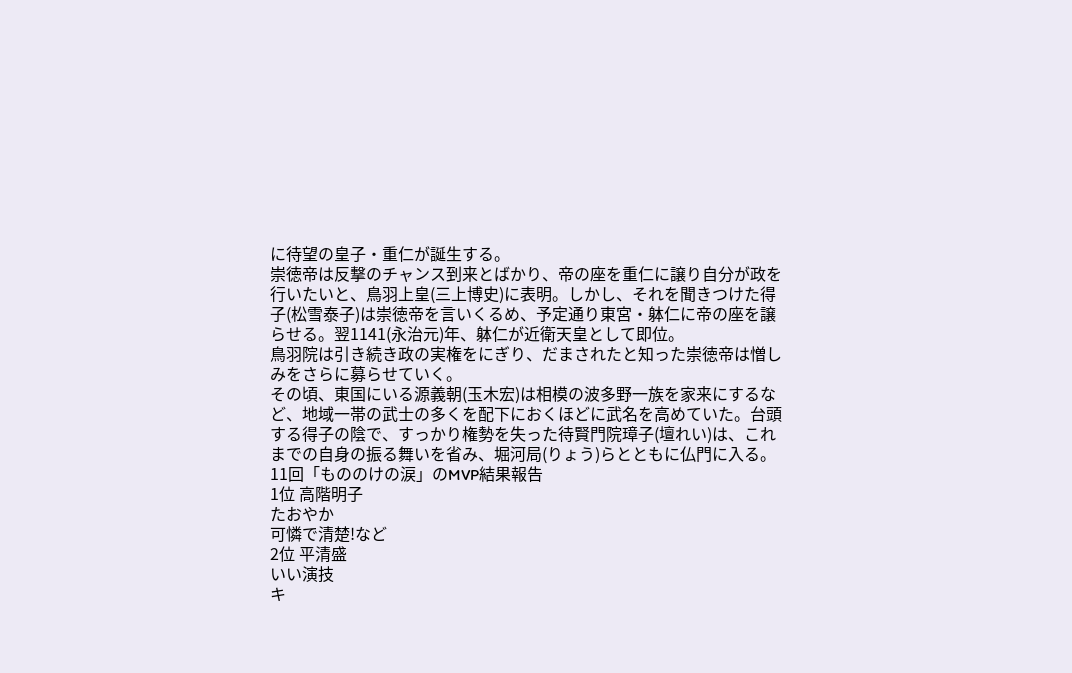に待望の皇子・重仁が誕生する。
崇徳帝は反撃のチャンス到来とばかり、帝の座を重仁に譲り自分が政を行いたいと、鳥羽上皇(三上博史)に表明。しかし、それを聞きつけた得子(松雪泰子)は崇徳帝を言いくるめ、予定通り東宮・躰仁に帝の座を譲らせる。翌1141(永治元)年、躰仁が近衛天皇として即位。
鳥羽院は引き続き政の実権をにぎり、だまされたと知った崇徳帝は憎しみをさらに募らせていく。
その頃、東国にいる源義朝(玉木宏)は相模の波多野一族を家来にするなど、地域一帯の武士の多くを配下におくほどに武名を高めていた。台頭する得子の陰で、すっかり権勢を失った待賢門院璋子(壇れい)は、これまでの自身の振る舞いを省み、堀河局(りょう)らとともに仏門に入る。
11回「もののけの涙」のMVP結果報告
1位 高階明子
たおやか
可憐で清楚!など
2位 平清盛
いい演技
キ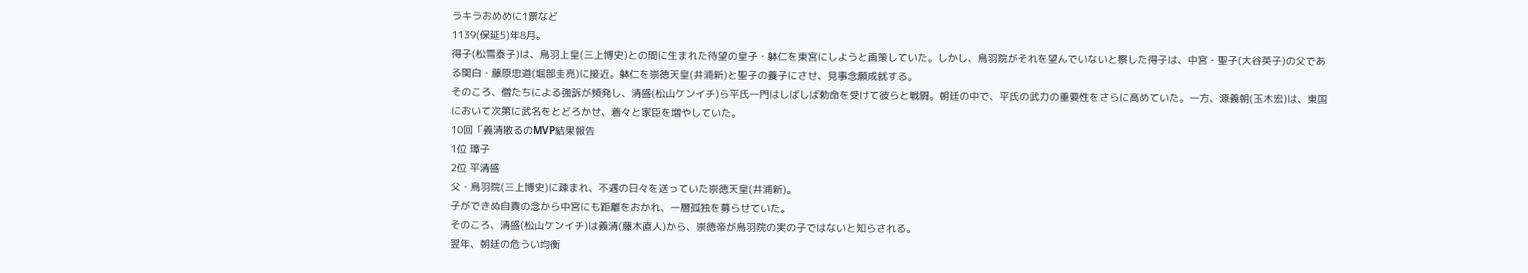ラキラおめめに1票など
1139(保延5)年8月。
得子(松雪泰子)は、鳥羽上皇(三上博史)との間に生まれた待望の皇子・躰仁を東宮にしようと画策していた。しかし、鳥羽院がそれを望んでいないと察した得子は、中宮・聖子(大谷英子)の父である関白・藤原忠道(堀部圭亮)に接近。躰仁を崇徳天皇(井浦新)と聖子の養子にさせ、見事念願成就する。
そのころ、僧たちによる強訴が頻発し、清盛(松山ケンイチ)ら平氏一門はしばしば勅命を受けて彼らと戦闘。朝廷の中で、平氏の武力の重要性をさらに高めていた。一方、源義朝(玉木宏)は、東国において次第に武名をとどろかせ、着々と家臣を増やしていた。
10回「義清散るのMVP結果報告
1位 璋子
2位 平清盛
父・鳥羽院(三上博史)に疎まれ、不遇の日々を送っていた崇徳天皇(井浦新)。
子ができぬ自責の念から中宮にも距離をおかれ、一層孤独を募らせていた。
そのころ、清盛(松山ケンイチ)は義清(藤木直人)から、崇徳帝が鳥羽院の実の子ではないと知らされる。
翌年、朝廷の危うい均衡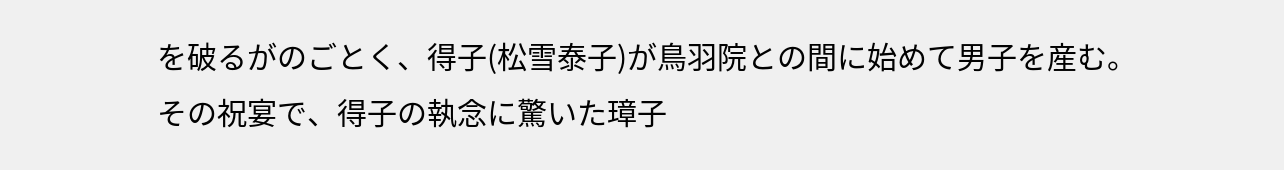を破るがのごとく、得子(松雪泰子)が鳥羽院との間に始めて男子を産む。
その祝宴で、得子の執念に驚いた璋子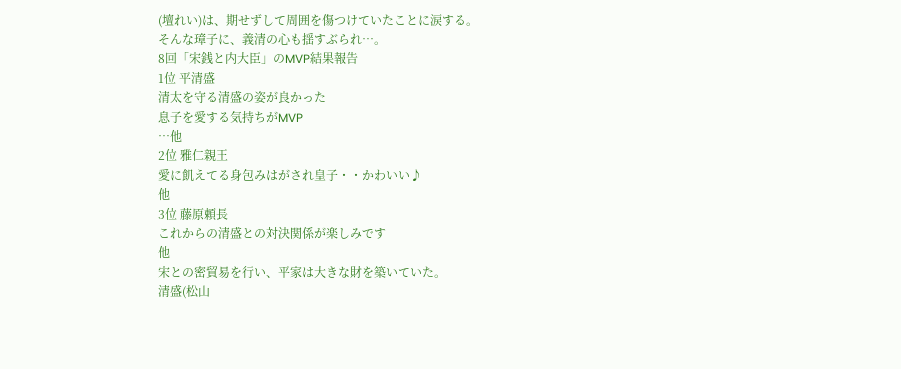(壇れい)は、期せずして周囲を傷つけていたことに涙する。
そんな璋子に、義清の心も揺すぶられ…。
8回「宋銭と内大臣」のMVP結果報告
1位 平清盛
清太を守る清盛の姿が良かった
息子を愛する気持ちがMVP
…他
2位 雅仁親王
愛に飢えてる身包みはがされ皇子・・かわいい♪
他
3位 藤原頼長
これからの清盛との対決関係が楽しみです
他
宋との密貿易を行い、平家は大きな財を築いていた。
清盛(松山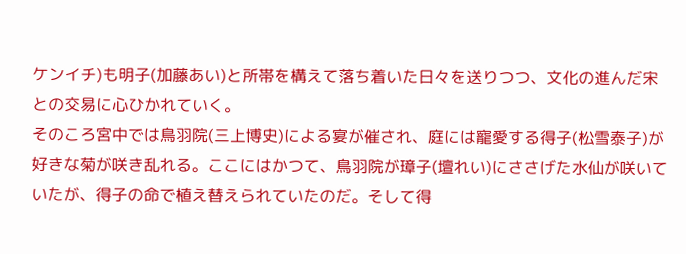ケンイチ)も明子(加藤あい)と所帯を構えて落ち着いた日々を送りつつ、文化の進んだ宋との交易に心ひかれていく。
そのころ宮中では鳥羽院(三上博史)による宴が催され、庭には寵愛する得子(松雪泰子)が好きな菊が咲き乱れる。ここにはかつて、鳥羽院が璋子(壇れい)にささげた水仙が咲いていたが、得子の命で植え替えられていたのだ。そして得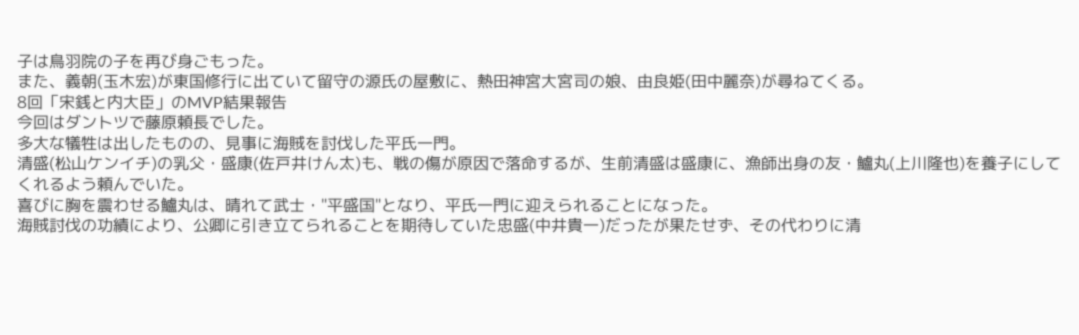子は鳥羽院の子を再び身ごもった。
また、義朝(玉木宏)が東国修行に出ていて留守の源氏の屋敷に、熱田神宮大宮司の娘、由良姫(田中麗奈)が尋ねてくる。
8回「宋銭と内大臣」のMVP結果報告
今回はダントツで藤原頼長でした。
多大な犠牲は出したものの、見事に海賊を討伐した平氏一門。
清盛(松山ケンイチ)の乳父・盛康(佐戸井けん太)も、戦の傷が原因で落命するが、生前清盛は盛康に、漁師出身の友・鱸丸(上川隆也)を養子にしてくれるよう頼んでいた。
喜びに胸を震わせる鱸丸は、晴れて武士・"平盛国"となり、平氏一門に迎えられることになった。
海賊討伐の功績により、公卿に引き立てられることを期待していた忠盛(中井貴一)だったが果たせず、その代わりに清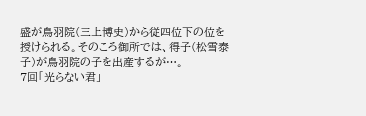盛が鳥羽院(三上博史)から従四位下の位を授けられる。そのころ御所では、得子(松雪泰子)が鳥羽院の子を出産するが…。
7回「光らない君」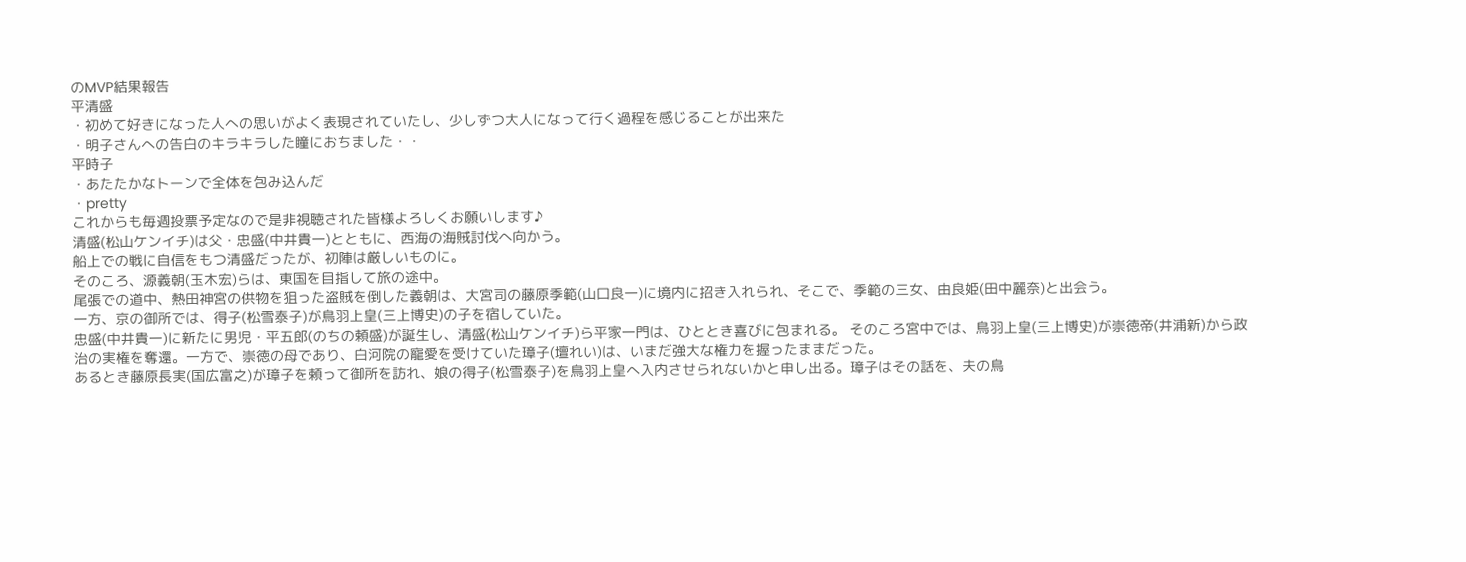のMVP結果報告
平清盛
・初めて好きになった人への思いがよく表現されていたし、少しずつ大人になって行く過程を感じることが出来た
・明子さんへの告白のキラキラした瞳におちました・・
平時子
・あたたかなトーンで全体を包み込んだ
・pretty
これからも毎週投票予定なので是非視聴された皆様よろしくお願いします♪
清盛(松山ケンイチ)は父・忠盛(中井貴一)とともに、西海の海賊討伐へ向かう。
船上での戦に自信をもつ清盛だったが、初陣は厳しいものに。
そのころ、源義朝(玉木宏)らは、東国を目指して旅の途中。
尾張での道中、熱田神宮の供物を狙った盗賊を倒した義朝は、大宮司の藤原季範(山口良一)に境内に招き入れられ、そこで、季範の三女、由良姫(田中麗奈)と出会う。
一方、京の御所では、得子(松雪泰子)が鳥羽上皇(三上博史)の子を宿していた。
忠盛(中井貴一)に新たに男児・平五郎(のちの頼盛)が誕生し、清盛(松山ケンイチ)ら平家一門は、ひととき喜びに包まれる。 そのころ宮中では、鳥羽上皇(三上博史)が崇徳帝(井浦新)から政治の実権を奪還。一方で、崇徳の母であり、白河院の寵愛を受けていた璋子(壇れい)は、いまだ強大な権力を握ったままだった。
あるとき藤原長実(国広富之)が璋子を頼って御所を訪れ、娘の得子(松雪泰子)を鳥羽上皇へ入内させられないかと申し出る。璋子はその話を、夫の鳥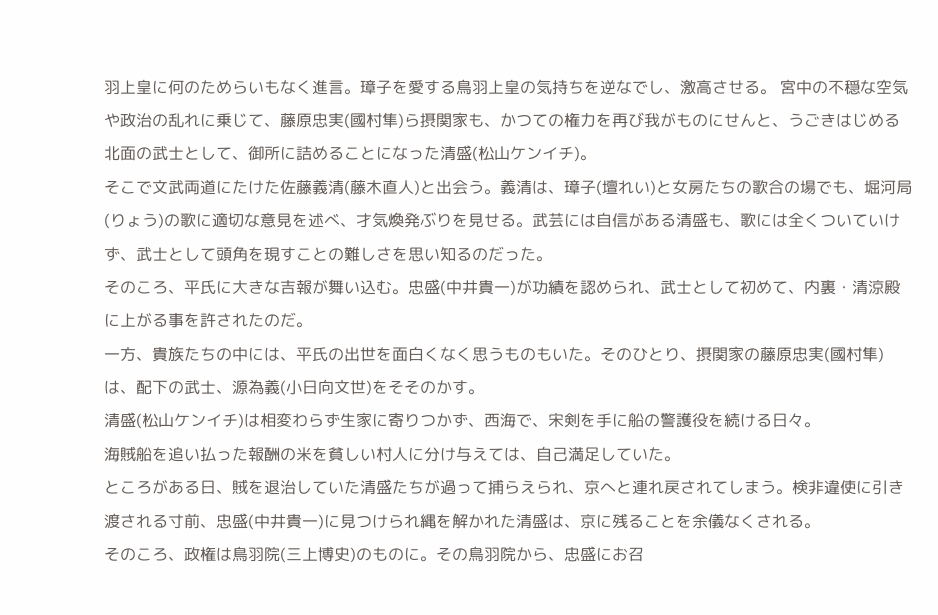羽上皇に何のためらいもなく進言。璋子を愛する鳥羽上皇の気持ちを逆なでし、激高させる。 宮中の不穏な空気や政治の乱れに乗じて、藤原忠実(國村隼)ら摂関家も、かつての権力を再び我がものにせんと、うごきはじめる
北面の武士として、御所に詰めることになった清盛(松山ケンイチ)。
そこで文武両道にたけた佐藤義清(藤木直人)と出会う。義清は、璋子(壇れい)と女房たちの歌合の場でも、堀河局(りょう)の歌に適切な意見を述べ、才気煥発ぶりを見せる。武芸には自信がある清盛も、歌には全くついていけず、武士として頭角を現すことの難しさを思い知るのだった。
そのころ、平氏に大きな吉報が舞い込む。忠盛(中井貴一)が功績を認められ、武士として初めて、内裏・清涼殿に上がる事を許されたのだ。
一方、貴族たちの中には、平氏の出世を面白くなく思うものもいた。そのひとり、摂関家の藤原忠実(國村隼)は、配下の武士、源為義(小日向文世)をそそのかす。
清盛(松山ケンイチ)は相変わらず生家に寄りつかず、西海で、宋剣を手に船の警護役を続ける日々。
海賊船を追い払った報酬の米を貧しい村人に分け与えては、自己満足していた。
ところがある日、賊を退治していた清盛たちが過って捕らえられ、京へと連れ戻されてしまう。検非違使に引き渡される寸前、忠盛(中井貴一)に見つけられ縄を解かれた清盛は、京に残ることを余儀なくされる。
そのころ、政権は鳥羽院(三上博史)のものに。その鳥羽院から、忠盛にお召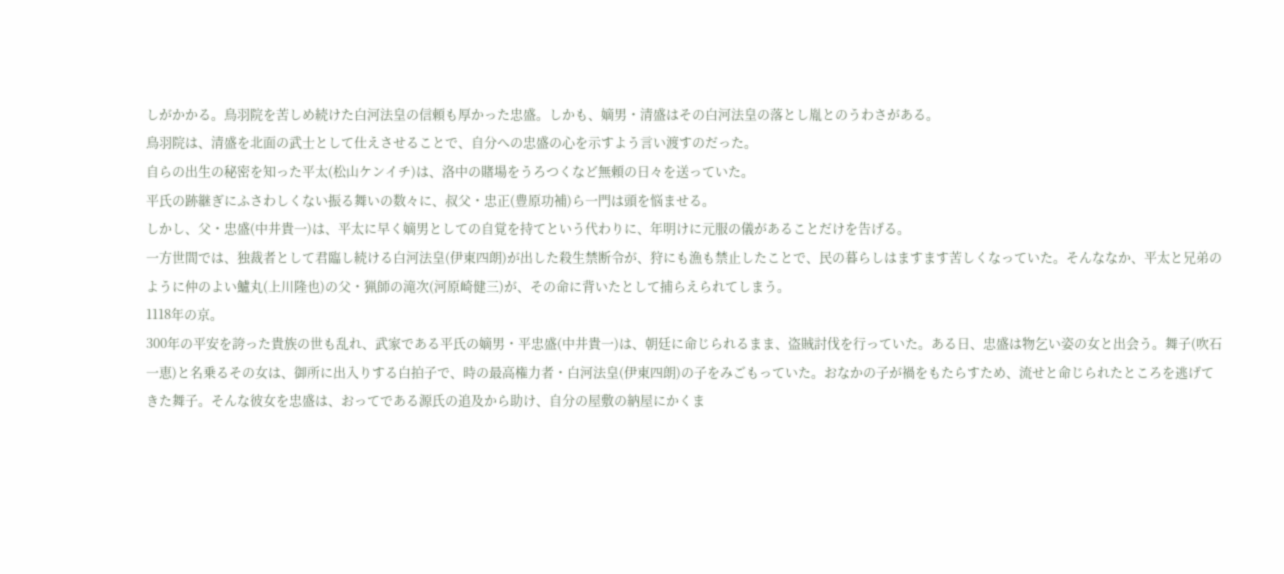しがかかる。鳥羽院を苦しめ続けた白河法皇の信頼も厚かった忠盛。しかも、嫡男・清盛はその白河法皇の落とし胤とのうわさがある。
鳥羽院は、清盛を北面の武士として仕えさせることで、自分への忠盛の心を示すよう言い渡すのだった。
自らの出生の秘密を知った平太(松山ケンイチ)は、洛中の賭場をうろつくなど無頼の日々を送っていた。
平氏の跡継ぎにふさわしくない振る舞いの数々に、叔父・忠正(豊原功補)ら一門は頭を悩ませる。
しかし、父・忠盛(中井貴一)は、平太に早く嫡男としての自覚を持てという代わりに、年明けに元服の儀があることだけを告げる。
一方世間では、独裁者として君臨し続ける白河法皇(伊東四朗)が出した殺生禁断令が、狩にも漁も禁止したことで、民の暮らしはますます苦しくなっていた。そんななか、平太と兄弟のように仲のよい鱸丸(上川隆也)の父・猟師の滝次(河原崎健三)が、その命に背いたとして捕らえられてしまう。
1118年の京。
300年の平安を誇った貴族の世も乱れ、武家である平氏の嫡男・平忠盛(中井貴一)は、朝廷に命じられるまま、盗賊討伐を行っていた。ある日、忠盛は物乞い姿の女と出会う。舞子(吹石一恵)と名乗るその女は、御所に出入りする白拍子で、時の最高権力者・白河法皇(伊東四朗)の子をみごもっていた。おなかの子が禍をもたらすため、流せと命じられたところを逃げてきた舞子。そんな彼女を忠盛は、おってである源氏の追及から助け、自分の屋敷の納屋にかくま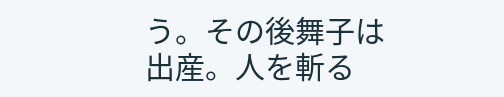う。その後舞子は出産。人を斬る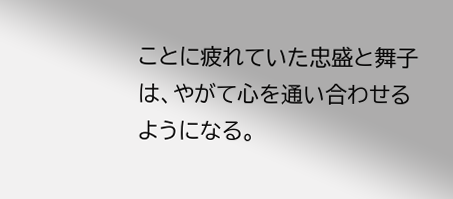ことに疲れていた忠盛と舞子は、やがて心を通い合わせるようになる。